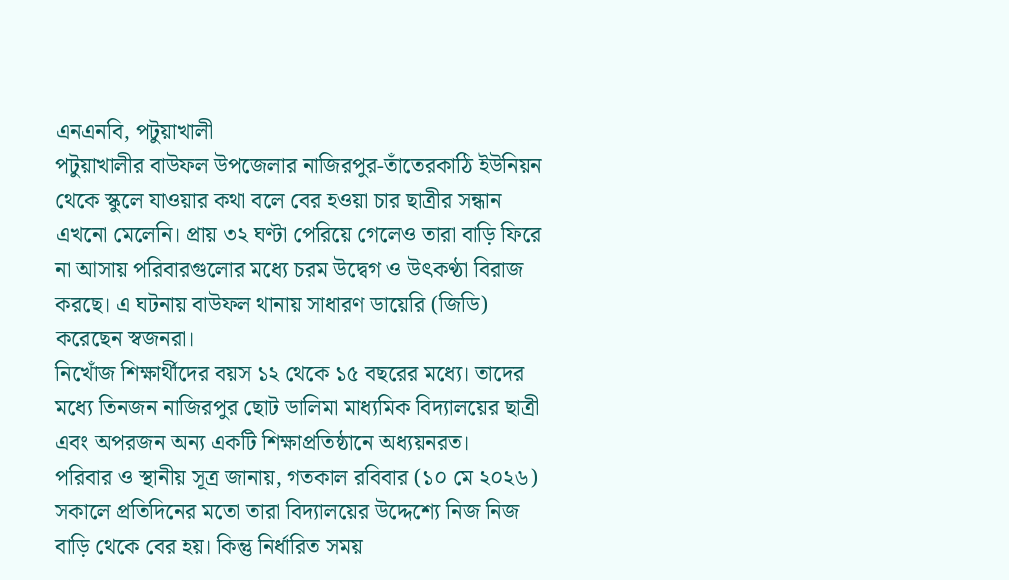এনএনবি, পটুয়াখালী
পটুয়াখালীর বাউফল উপজেলার নাজিরপুর-তাঁতেরকাঠি ইউনিয়ন থেকে স্কুলে যাওয়ার কথা বলে বের হওয়া চার ছাত্রীর সন্ধান এখনো মেলেনি। প্রায় ৩২ ঘণ্টা পেরিয়ে গেলেও তারা বাড়ি ফিরে না আসায় পরিবারগুলোর মধ্যে চরম উদ্বেগ ও উৎকণ্ঠা বিরাজ করছে। এ ঘটনায় বাউফল থানায় সাধারণ ডায়েরি (জিডি) করেছেন স্বজনরা।
নিখোঁজ শিক্ষার্থীদের বয়স ১২ থেকে ১৫ বছরের মধ্যে। তাদের মধ্যে তিনজন নাজিরপুর ছোট ডালিমা মাধ্যমিক বিদ্যালয়ের ছাত্রী এবং অপরজন অন্য একটি শিক্ষাপ্রতিষ্ঠানে অধ্যয়নরত।
পরিবার ও স্থানীয় সূত্র জানায়, গতকাল রবিবার (১০ মে ২০২৬) সকালে প্রতিদিনের মতো তারা বিদ্যালয়ের উদ্দেশ্যে নিজ নিজ বাড়ি থেকে বের হয়। কিন্তু নির্ধারিত সময়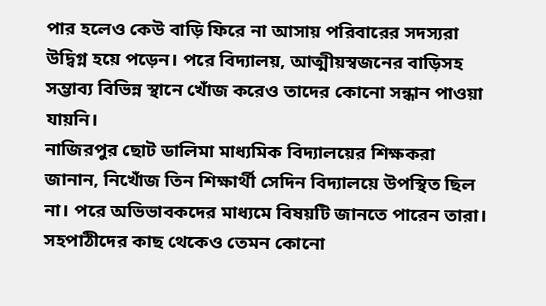পার হলেও কেউ বাড়ি ফিরে না আসায় পরিবারের সদস্যরা উদ্বিগ্ন হয়ে পড়েন। পরে বিদ্যালয়, আত্মীয়স্বজনের বাড়িসহ সম্ভাব্য বিভিন্ন স্থানে খোঁজ করেও তাদের কোনো সন্ধান পাওয়া যায়নি।
নাজিরপুর ছোট ডালিমা মাধ্যমিক বিদ্যালয়ের শিক্ষকরা জানান, নিখোঁজ তিন শিক্ষার্থী সেদিন বিদ্যালয়ে উপস্থিত ছিল না। পরে অভিভাবকদের মাধ্যমে বিষয়টি জানতে পারেন তারা। সহপাঠীদের কাছ থেকেও তেমন কোনো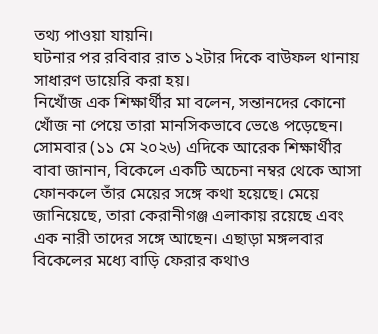তথ্য পাওয়া যায়নি।
ঘটনার পর রবিবার রাত ১২টার দিকে বাউফল থানায় সাধারণ ডায়েরি করা হয়।
নিখোঁজ এক শিক্ষার্থীর মা বলেন, সন্তানদের কোনো খোঁজ না পেয়ে তারা মানসিকভাবে ভেঙে পড়েছেন।
সোমবার (১১ মে ২০২৬) এদিকে আরেক শিক্ষার্থীর বাবা জানান, বিকেলে একটি অচেনা নম্বর থেকে আসা ফোনকলে তাঁর মেয়ের সঙ্গে কথা হয়েছে। মেয়ে জানিয়েছে, তারা কেরানীগঞ্জ এলাকায় রয়েছে এবং এক নারী তাদের সঙ্গে আছেন। এছাড়া মঙ্গলবার বিকেলের মধ্যে বাড়ি ফেরার কথাও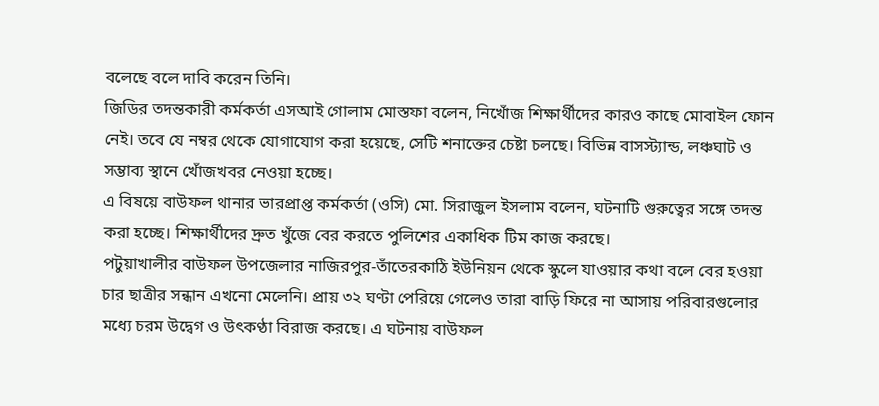বলেছে বলে দাবি করেন তিনি।
জিডির তদন্তকারী কর্মকর্তা এসআই গোলাম মোস্তফা বলেন, নিখোঁজ শিক্ষার্থীদের কারও কাছে মোবাইল ফোন নেই। তবে যে নম্বর থেকে যোগাযোগ করা হয়েছে, সেটি শনাক্তের চেষ্টা চলছে। বিভিন্ন বাসস্ট্যান্ড, লঞ্চঘাট ও সম্ভাব্য স্থানে খোঁজখবর নেওয়া হচ্ছে।
এ বিষয়ে বাউফল থানার ভারপ্রাপ্ত কর্মকর্তা (ওসি) মো. সিরাজুল ইসলাম বলেন, ঘটনাটি গুরুত্বের সঙ্গে তদন্ত করা হচ্ছে। শিক্ষার্থীদের দ্রুত খুঁজে বের করতে পুলিশের একাধিক টিম কাজ করছে।
পটুয়াখালীর বাউফল উপজেলার নাজিরপুর-তাঁতেরকাঠি ইউনিয়ন থেকে স্কুলে যাওয়ার কথা বলে বের হওয়া চার ছাত্রীর সন্ধান এখনো মেলেনি। প্রায় ৩২ ঘণ্টা পেরিয়ে গেলেও তারা বাড়ি ফিরে না আসায় পরিবারগুলোর মধ্যে চরম উদ্বেগ ও উৎকণ্ঠা বিরাজ করছে। এ ঘটনায় বাউফল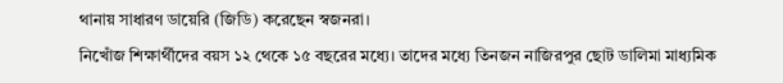থানায় সাধারণ ডায়েরি (জিডি) করেছেন স্বজনরা।
নিখোঁজ শিক্ষার্থীদের বয়স ১২ থেকে ১৫ বছরের মধ্যে। তাদের মধ্যে তিনজন নাজিরপুর ছোট ডালিমা মাধ্যমিক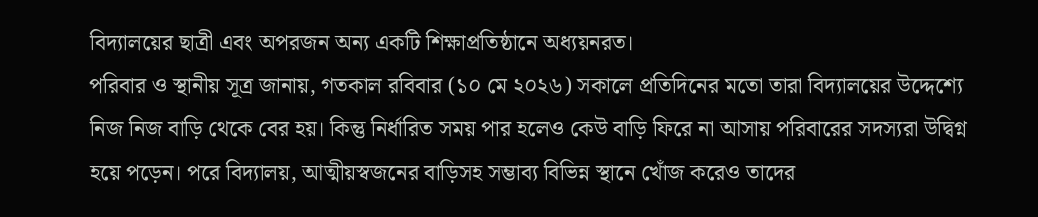বিদ্যালয়ের ছাত্রী এবং অপরজন অন্য একটি শিক্ষাপ্রতিষ্ঠানে অধ্যয়নরত।
পরিবার ও স্থানীয় সূত্র জানায়, গতকাল রবিবার (১০ মে ২০২৬) সকালে প্রতিদিনের মতো তারা বিদ্যালয়ের উদ্দেশ্যে নিজ নিজ বাড়ি থেকে বের হয়। কিন্তু নির্ধারিত সময় পার হলেও কেউ বাড়ি ফিরে না আসায় পরিবারের সদস্যরা উদ্বিগ্ন হয়ে পড়েন। পরে বিদ্যালয়, আত্মীয়স্বজনের বাড়িসহ সম্ভাব্য বিভিন্ন স্থানে খোঁজ করেও তাদের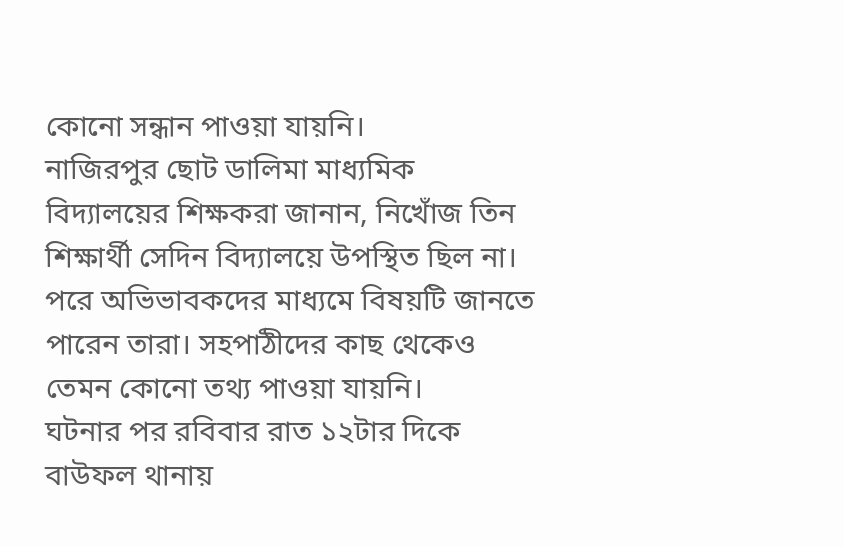কোনো সন্ধান পাওয়া যায়নি।
নাজিরপুর ছোট ডালিমা মাধ্যমিক বিদ্যালয়ের শিক্ষকরা জানান, নিখোঁজ তিন শিক্ষার্থী সেদিন বিদ্যালয়ে উপস্থিত ছিল না। পরে অভিভাবকদের মাধ্যমে বিষয়টি জানতে পারেন তারা। সহপাঠীদের কাছ থেকেও তেমন কোনো তথ্য পাওয়া যায়নি।
ঘটনার পর রবিবার রাত ১২টার দিকে বাউফল থানায়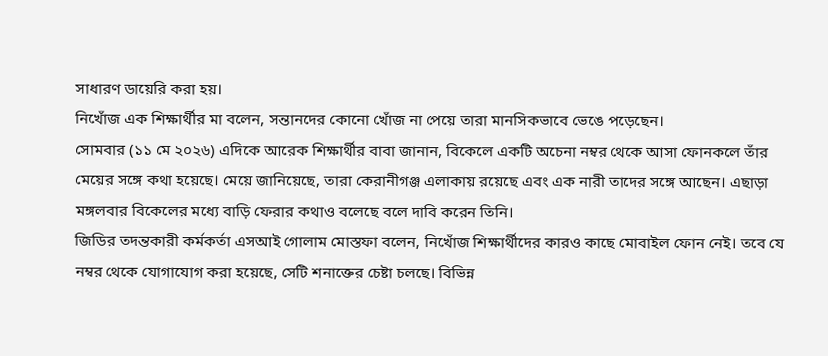সাধারণ ডায়েরি করা হয়।
নিখোঁজ এক শিক্ষার্থীর মা বলেন, সন্তানদের কোনো খোঁজ না পেয়ে তারা মানসিকভাবে ভেঙে পড়েছেন।
সোমবার (১১ মে ২০২৬) এদিকে আরেক শিক্ষার্থীর বাবা জানান, বিকেলে একটি অচেনা নম্বর থেকে আসা ফোনকলে তাঁর মেয়ের সঙ্গে কথা হয়েছে। মেয়ে জানিয়েছে, তারা কেরানীগঞ্জ এলাকায় রয়েছে এবং এক নারী তাদের সঙ্গে আছেন। এছাড়া মঙ্গলবার বিকেলের মধ্যে বাড়ি ফেরার কথাও বলেছে বলে দাবি করেন তিনি।
জিডির তদন্তকারী কর্মকর্তা এসআই গোলাম মোস্তফা বলেন, নিখোঁজ শিক্ষার্থীদের কারও কাছে মোবাইল ফোন নেই। তবে যে নম্বর থেকে যোগাযোগ করা হয়েছে, সেটি শনাক্তের চেষ্টা চলছে। বিভিন্ন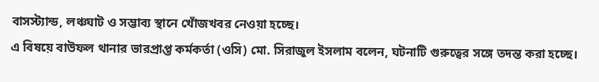বাসস্ট্যান্ড, লঞ্চঘাট ও সম্ভাব্য স্থানে খোঁজখবর নেওয়া হচ্ছে।
এ বিষয়ে বাউফল থানার ভারপ্রাপ্ত কর্মকর্তা (ওসি) মো. সিরাজুল ইসলাম বলেন, ঘটনাটি গুরুত্বের সঙ্গে তদন্ত করা হচ্ছে।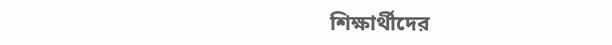শিক্ষার্থীদের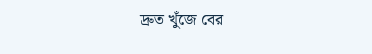দ্রুত খুঁজে বের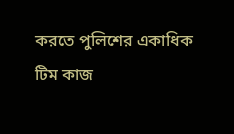করতে পুলিশের একাধিক টিম কাজ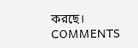করছে।
COMMENTS